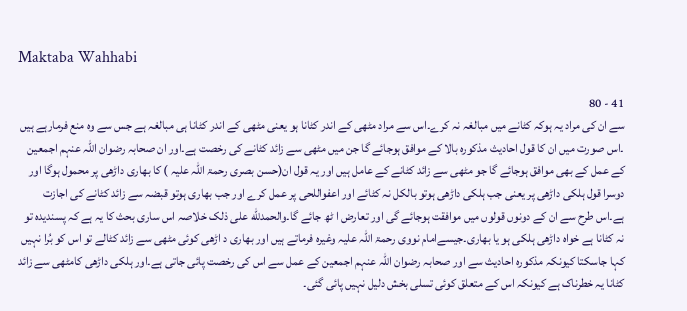Maktaba Wahhabi

41 - 80
سے ان کی مراد یہ ہوکہ کٹانے میں مبالغہ نہ کرے۔اس سے مراد مٹھی کے اندر کٹانا ہو یعنی مٹھی کے اندر کٹانا ہی مبالغہ ہے جس سے وہ منع فرمارہے ہیں ۔اس صورت میں ان کا قول احادیث مذکورہ بالا کے موافق ہوجائے گا جن میں مٹھی سے زائد کٹانے کی رخصت ہے۔اور ان صحابہ رضوان اللہ عنہم اجمعین کے عمل کے بھی موافق ہوجائے گا جو مٹھی سے زائد کٹانے کے عامل ہیں اور یہ قول ان(حسن بصری رحمۃ اللہ علیہ ) کا بھاری داڑھی پر محمول ہوگا اور دوسرا قول ہلکی داڑھی پر یعنی جب ہلکی داڑھی ہوتو بالکل نہ کٹائے اور اعفواللحی پر عمل کرے اور جب بھاری ہوتو قبضہ سے زائد کٹانے کی اجازت ہے۔اس طرح سے ان کے دونوں قولوں میں موافقت ہوجائے گی اور تعارض ا ٹھ جائے گا۔والحمدللّٰه علی ذلک خلاصہ اس ساری بحث کا یہ ہے کہ پسندیدہ تو نہ کٹانا ہے خواہ داڑھی ہلکی ہو یا بھاری۔جیسےامام نووی رحمۃ اللہ علیہ وغیرہ فرماتے ہیں اور بھاری د اڑھی کوئی مٹھی سے زائد کٹالے تو اس کو بُرا نہیں کہا جاسکتا کیونکہ مذکورہ احادیث سے اور صحابہ رضوان اللہ عنہم اجمعین کے عمل سے اس کی رخصت پائی جاتی ہے۔اور ہلکی داڑھی کامٹھی سے زائد کٹانا یہ خطرناک ہے کیونکہ اس کے متعلق کوئی تسلی بخش دلیل نہیں پائی گئی۔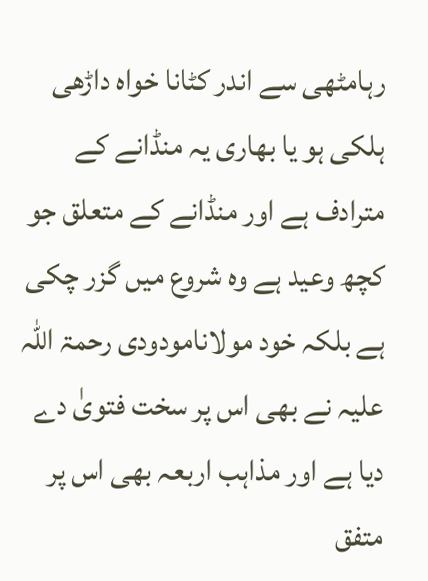رہامٹھی سے اندر کٹانا خواہ داڑھی ہلکی ہو یا بھاری یہ منڈانے کے مترادف ہے اور منڈانے کے متعلق جو کچھ وعید ہے وہ شروع میں گزر چکی ہے بلکہ خود مولانامودودی رحمۃ اللہ علیہ نے بھی اس پر سخت فتویٰ دے دیا ہے اور مذاہب اربعہ بھی اس پر متفق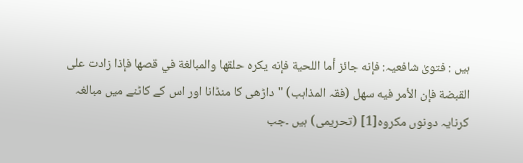ہیں : فتویٰ شافعیہ: فإنه جائز أما اللحية فإنه يكره حلقها والمبالغة في قصها فإذا زادت على القبضة فإن الأمر فيه سهل (فقہ المذاہب) "داڑھی کا منڈانا اور اس کے کاٹنے میں مبالغہ کرنایہ دونوں مکروہ[1] (تحریمی) ہیں ۔جب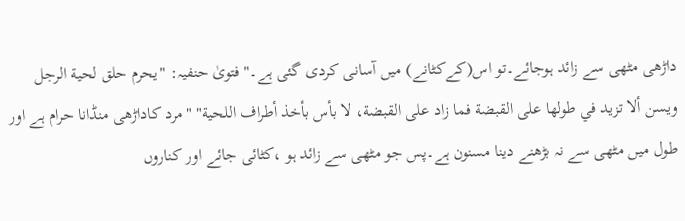داڑھی مٹھی سے زائد ہوجائے۔تو اس(کےکٹانے) میں آسانی کردی گئی ہے۔" فتویٰ حنفیہ: "يحرم حلق لحية الرجل ويسن ألا تزيد في طولها على القبضة فما زاد على القبضة، لا بأس بأخذ أطراف اللحية" "مرد کاداڑھی منڈانا حرام ہے اور طول میں مٹھی سے نہ بڑھنے دینا مسنون ہے۔پس جو مٹھی سے زائد ہو ،کٹائی جائے اور کناروں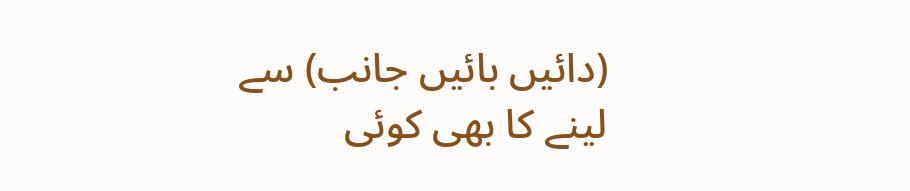(دائیں بائیں جانب) سے لینے کا بھی کوئی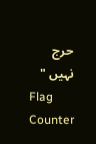حرج نہیں "
Flag Counter